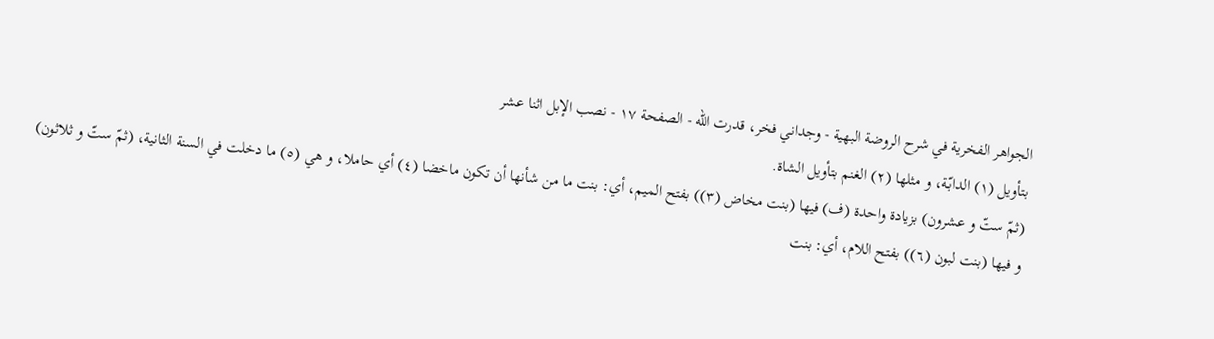الجواهر الفخرية في شرح الروضة البهية - وجداني فخر، قدرت الله - الصفحة ١٧ - نصب الإبل اثنا عشر
بتأويل (١) الدابّة، و مثلها (٢) الغنم بتأويل الشاة.
(ثمّ ستّ و عشرون) بزيادة واحدة (ف) فيها (بنت مخاض (٣)) بفتح الميم، أي: بنت ما من شأنها أن تكون ماخضا (٤) أي حاملا، و هي (٥) ما دخلت في السنة الثانية، (ثمّ ستّ و ثلاثون) و فيها (بنت لبون (٦)) بفتح اللام، أي: بنت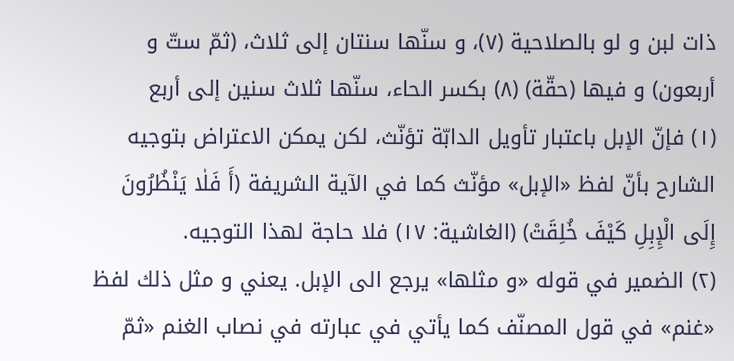ذات لبن و لو بالصلاحية (٧)، و سنّها سنتان إلى ثلاث، (ثمّ ستّ و أربعون) و فيها (حقّة) (٨) بكسر الحاء، سنّها ثلاث سنين إلى أربع
(١) فإنّ الإبل باعتبار تأويل الدابّة تؤنّث، لكن يمكن الاعتراض بتوجيه الشارح بأنّ لفظ «الإبل» مؤنّث كما في الآية الشريفة (أَ فَلٰا يَنْظُرُونَ إِلَى الْإِبِلِ كَيْفَ خُلِقَتْ) (الغاشية: ١٧) فلا حاجة لهذا التوجيه.
(٢) الضمير في قوله «و مثلها» يرجع الى الإبل. يعني و مثل ذلك لفظ «غنم» في قول المصنّف كما يأتي في عبارته في نصاب الغنم «ثمّ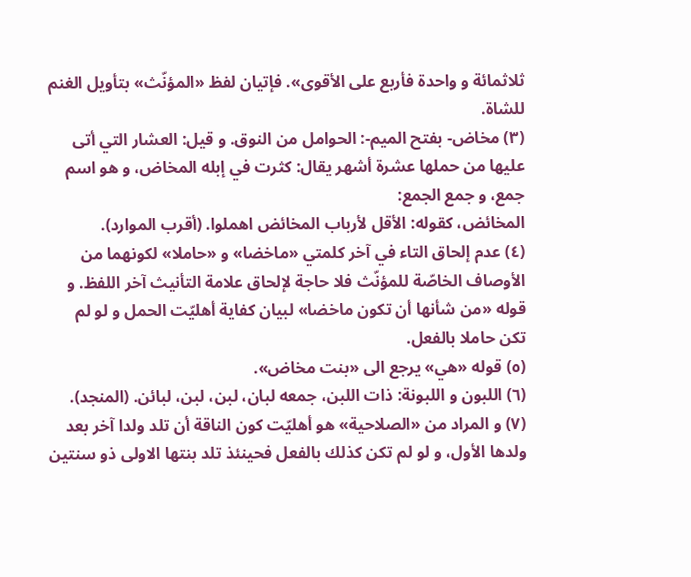ثلاثمائة و واحدة فأربع على الأقوى». فإتيان لفظ «المؤنّث» بتأويل الغنم للشاة.
(٣) مخاض- بفتح الميم-: الحوامل من النوق. و قيل: العشار التي أتى عليها من حملها عشرة أشهر يقال: كثرت في إبله المخاض، و هو اسم جمع، و جمع الجمع:
المخائض، كقوله: الأقل لأرباب المخائض اهملوا. (أقرب الموارد).
(٤) عدم إلحاق التاء في آخر كلمتي «ماخضا» و «حاملا» لكونهما من الأوصاف الخاصّة للمؤنّث فلا حاجة لإلحاق علامة التأنيث آخر اللفظ. و قوله «من شأنها أن تكون ماخضا» لبيان كفاية أهليّت الحمل و لو لم تكن حاملا بالفعل.
(٥) قوله «هي» يرجع الى «بنت مخاض».
(٦) اللبون و اللبونة: ذات اللبن، جمعه لبان، لبن، لبن، لبائن. (المنجد).
(٧) و المراد من «الصلاحية» هو أهليّت كون الناقة أن تلد ولدا آخر بعد ولدها الأول، و لو لم تكن كذلك بالفعل فحينئذ تلد بنتها الاولى ذو سنتين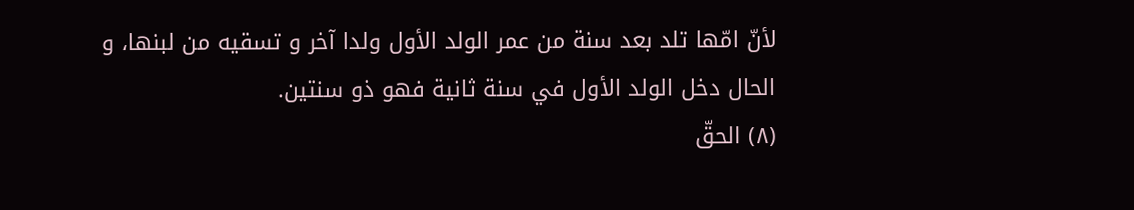لأنّ امّها تلد بعد سنة من عمر الولد الأول ولدا آخر و تسقيه من لبنها، و الحال دخل الولد الأول في سنة ثانية فهو ذو سنتين.
(٨) الحقّ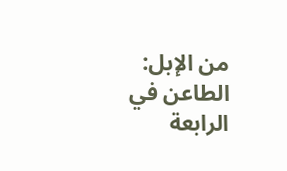من الإبل: الطاعن في الرابعة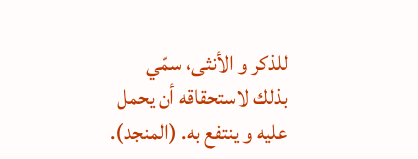للذكر و الأنثى، سمّي بذلك لاستحقاقه أن يحمل عليه و ينتفع به. (المنجد).